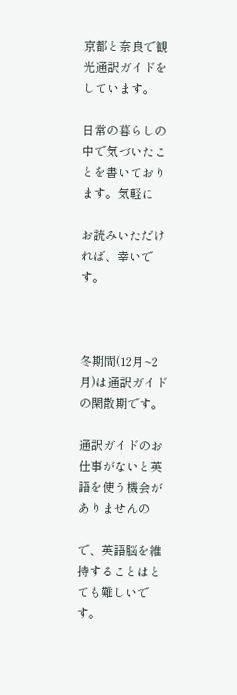京都と奈良で観光通訳ガイドをしています。

日常の暮らしの中で気づいたことを書いております。気軽に

お読みいただければ、幸いです。



冬期間(12月~2月)は通訳ガイドの閑散期です。

通訳ガイドのお仕事がないと英語を使う機会がありませんの

で、英語脳を維持することはとても難しいです。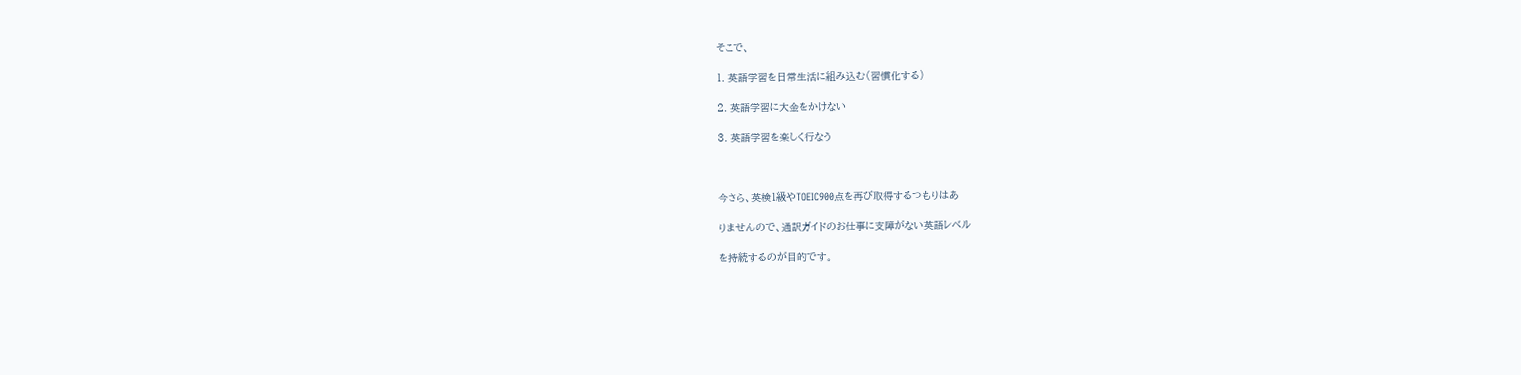そこで、

1. 英語学習を日常生活に組み込む(習慣化する)

2. 英語学習に大金をかけない

3. 英語学習を楽しく行なう



今さら、英検1級やTOEIC900点を再び取得するつもりはあ

りませんので、通訳ガイドのお仕事に支障がない英語レベル

を持続するのが目的です。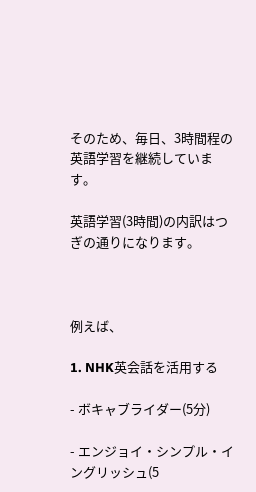そのため、毎日、3時間程の英語学習を継続しています。

英語学習(3時間)の内訳はつぎの通りになります。



例えば、

1. NHK英会話を活用する

- ボキャブライダー(5分)

- エンジョイ・シンプル・イングリッシュ(5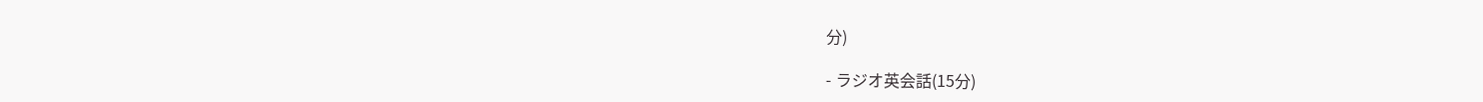分)

- ラジオ英会話(15分)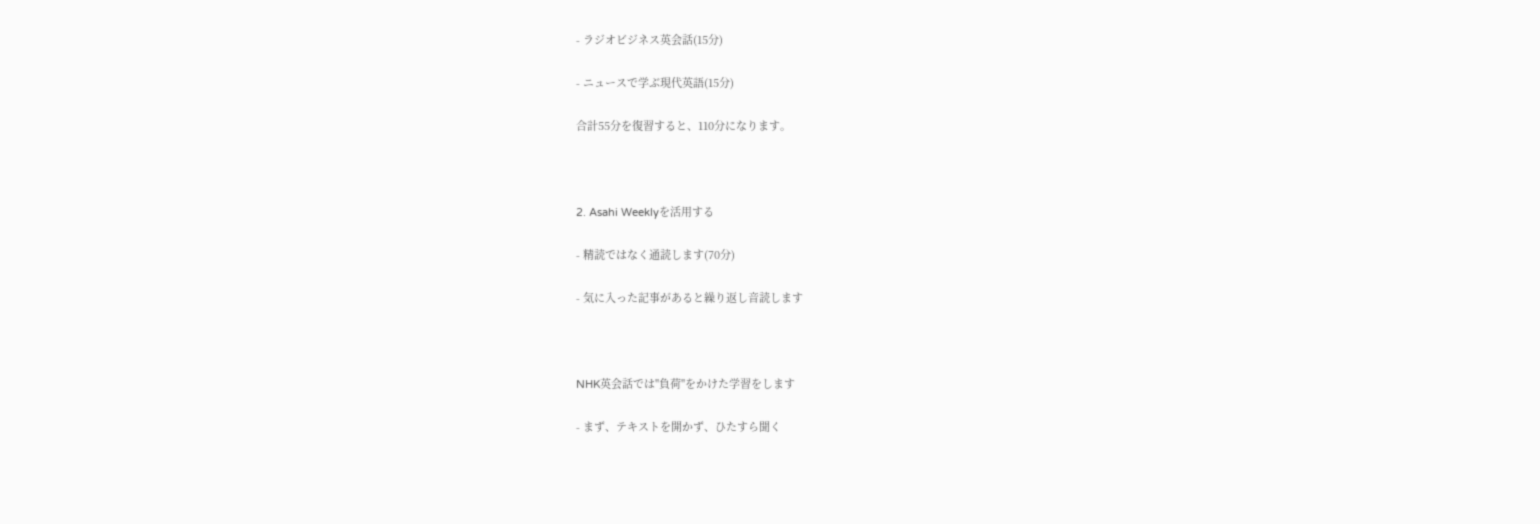- ラジオビジネス英会話(15分)

- ニュースで学ぶ現代英語(15分)

合計55分を復習すると、110分になります。



2. Asahi Weeklyを活用する

- 精読ではなく通読します(70分)

- 気に入った記事があると繰り返し音読します



NHK英会話では"負荷"をかけた学習をします

- まず、テキストを開かず、ひたすら聞く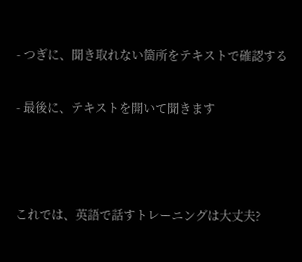- つぎに、聞き取れない箇所をテキストで確認する

- 最後に、テキストを開いて聞きます



これでは、英語で話すトレーニングは大丈夫?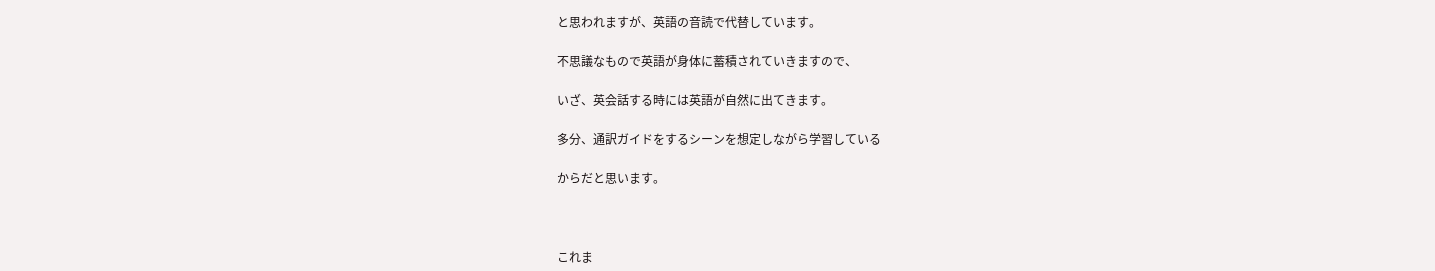と思われますが、英語の音読で代替しています。

不思議なもので英語が身体に蓄積されていきますので、

いざ、英会話する時には英語が自然に出てきます。

多分、通訳ガイドをするシーンを想定しながら学習している

からだと思います。



これま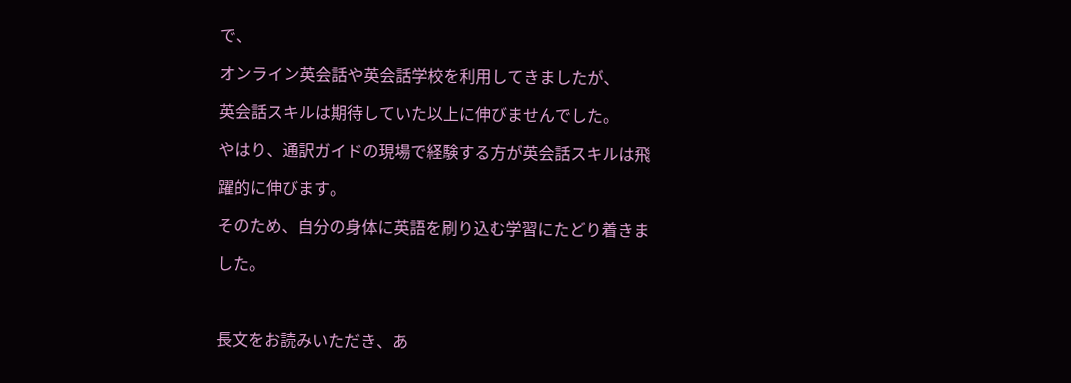で、

オンライン英会話や英会話学校を利用してきましたが、

英会話スキルは期待していた以上に伸びませんでした。

やはり、通訳ガイドの現場で経験する方が英会話スキルは飛

躍的に伸びます。

そのため、自分の身体に英語を刷り込む学習にたどり着きま

した。



長文をお読みいただき、あ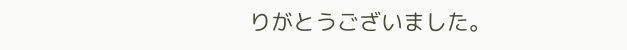りがとうございました。